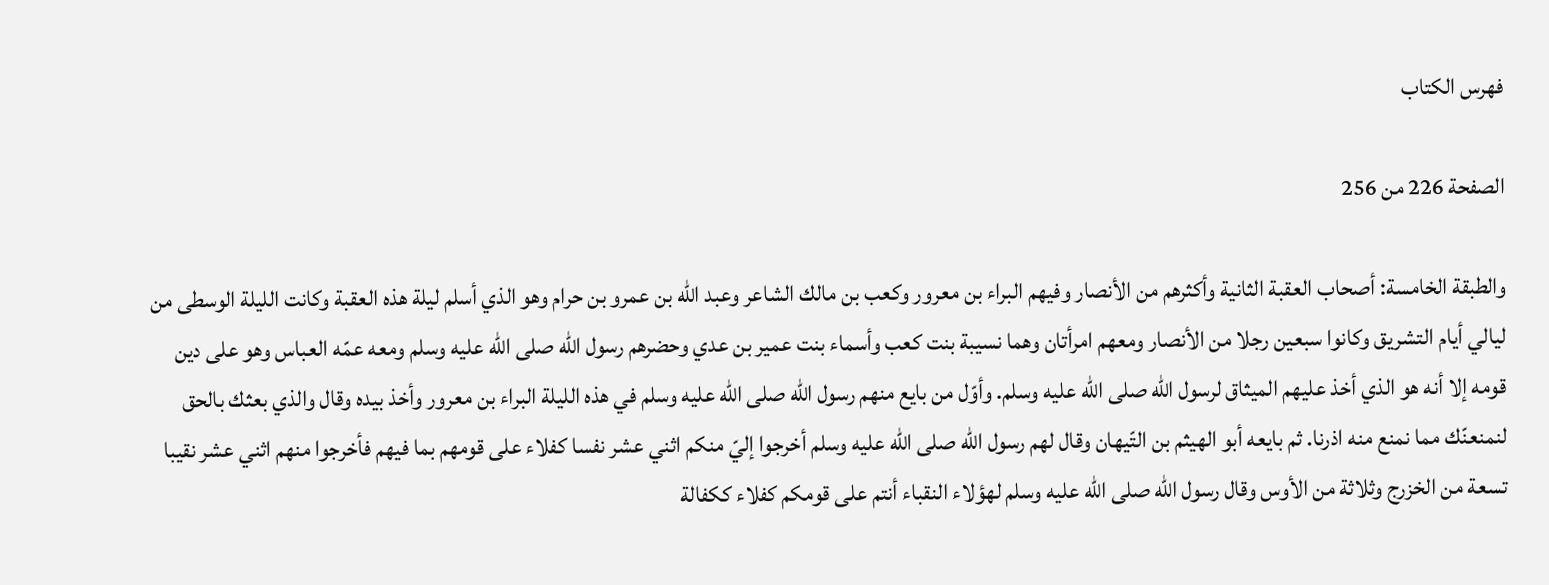فهرس الكتاب

الصفحة 226 من 256

والطبقة الخامسة: أصحاب العقبة الثانية وأكثرهم من الأنصار وفيهم البراء بن معرور وكعب بن مالك الشاعر وعبد الله بن عمرو بن حرام وهو الذي أسلم ليلة هذه العقبة وكانت الليلة الوسطى من ليالي أيام التشريق وكانوا سبعين رجلا من الأنصار ومعهم امرأتان وهما نسيبة بنت كعب وأسماء بنت عمير بن عدي وحضرهم رسول الله صلى الله عليه وسلم ومعه عمّه العباس وهو على دين قومه إلا أنه هو الذي أخذ عليهم الميثاق لرسول الله صلى الله عليه وسلم. وأوّل من بايع منهم رسول الله صلى الله عليه وسلم في هذه الليلة البراء بن معرور وأخذ بيده وقال والذي بعثك بالحق لنمنعنّك مما نمنع منه اذرنا. ثم بايعه أبو الهيثم بن التّيهان وقال لهم رسول الله صلى الله عليه وسلم أخرجوا إليّ منكم اثني عشر نفسا كفلاء على قومهم بما فيهم فأخرجوا منهم اثني عشر نقيبا تسعة من الخزرج وثلاثة من الأوس وقال رسول الله صلى الله عليه وسلم لهؤلاء النقباء أنتم على قومكم كفلاء ككفالة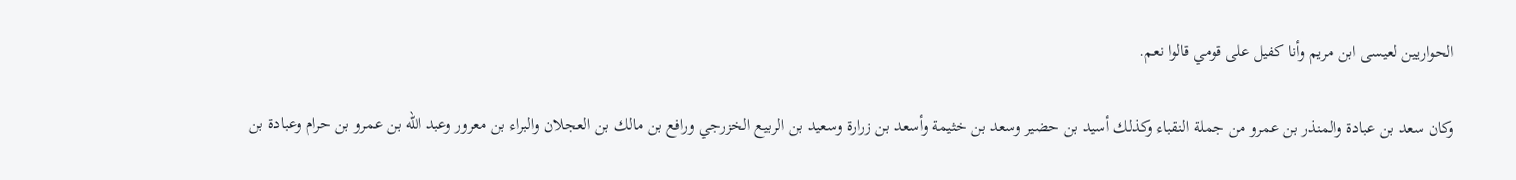الحواريين لعيسى ابن مريم وأنا كفيل على قومي قالوا نعم.

وكان سعد بن عبادة والمنذر بن عمرو من جملة النقباء وكذلك أسيد بن حضير وسعد بن خثيمة وأسعد بن زرارة وسعيد بن الربيع الخزرجي ورافع بن مالك بن العجلان والبراء بن معرور وعبد الله بن عمرو بن حرام وعبادة بن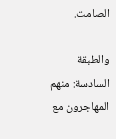الصامت.

والطبقة السادسة: منهم المهاجرون مع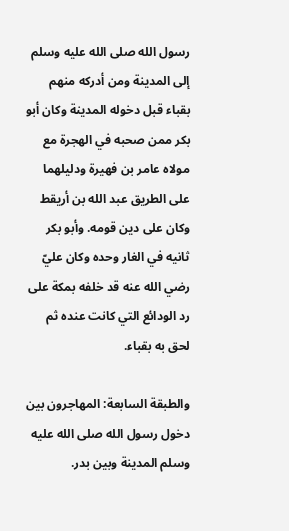رسول الله صلى الله عليه وسلم إلى المدينة ومن أدركه منهم بقباء قبل دخوله المدينة وكان أبو بكر ممن صحبه في الهجرة مع مولاه عامر بن فهيرة ودليلهما على الطريق عبد الله بن أريقط وكان على دين قومه. وأبو بكر ثانيه في الغار وحده وكان عليّ رضي الله عنه قد خلفه بمكة على رد الودائع التي كانت عنده ثم لحق به بقباء.

والطبقة السابعة: المهاجرون بين دخول رسول الله صلى الله عليه وسلم المدينة وبين بدر.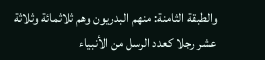والطبقة الثامنة: منهم البدريون وهم ثلاثمائة وثلاثة عشر رجلا كعدد الرسل من الأنبياء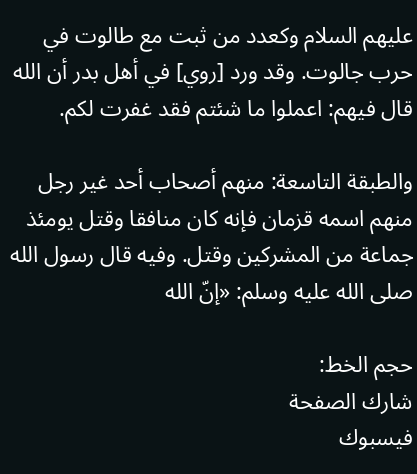عليهم السلام وكعدد من ثبت مع طالوت في حرب جالوت. وقد ورد [روي] في أهل بدر أن الله قال فيهم: اعملوا ما شئتم فقد غفرت لكم.

والطبقة التاسعة: منهم أصحاب أحد غير رجل منهم اسمه قزمان فإنه كان منافقا وقتل يومئذ جماعة من المشركين وقتل. وفيه قال رسول الله صلى الله عليه وسلم: «إنّ الله

حجم الخط:
شارك الصفحة
فيسبوك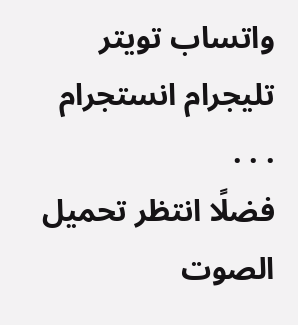واتساب تويتر تليجرام انستجرام
. . .
فضلًا انتظر تحميل الصوت